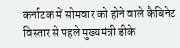कर्नाटक में सोमवार को होने वाले कैबिनेट विस्तार से पहले मुख्यमंत्री डीके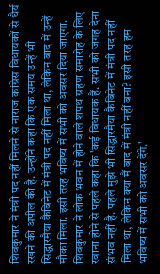शिवकुमार ने मंत्री पद नहीं मिलने से नाराज कांग्रेस विधायकों से धैर्य रखने की अपील की है. उन्होंने कहा कि एक समय उन्हें भी सिद्धारमैया कैबिनेट में मंत्री पद नहीं मिला था, लेकिन बाद में उन्हें मौका मिला. इसी तरह भविष्य में सभी को अवसर दिया जाएगा.
शिवकुमार ने लोक भवन में होने वाले शपथ ग्रहण समारोह के लिए रवाना होने से पहले कहा कि 'कई विधायक हैं. सभी को जगह देना संभव नहीं है. पहले मुझे भी सिद्धारमैया कैबिनेट में मंत्री पद नहीं मिला था, लेकिन क्या मैं बाद में मंत्री नहीं बना? इसी तरह हम भविष्य में सभी को अवसर देंगे.'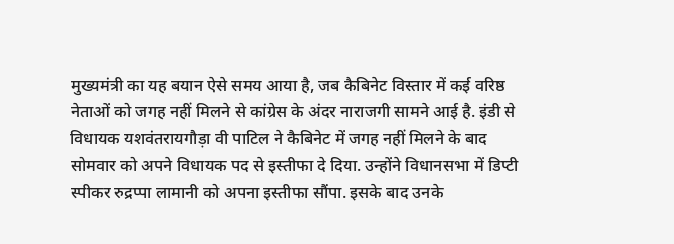मुख्यमंत्री का यह बयान ऐसे समय आया है, जब कैबिनेट विस्तार में कई वरिष्ठ नेताओं को जगह नहीं मिलने से कांग्रेस के अंदर नाराजगी सामने आई है. इंडी से विधायक यशवंतरायगौड़ा वी पाटिल ने कैबिनेट में जगह नहीं मिलने के बाद सोमवार को अपने विधायक पद से इस्तीफा दे दिया. उन्होंने विधानसभा में डिप्टी स्पीकर रुद्रप्पा लामानी को अपना इस्तीफा सौंपा. इसके बाद उनके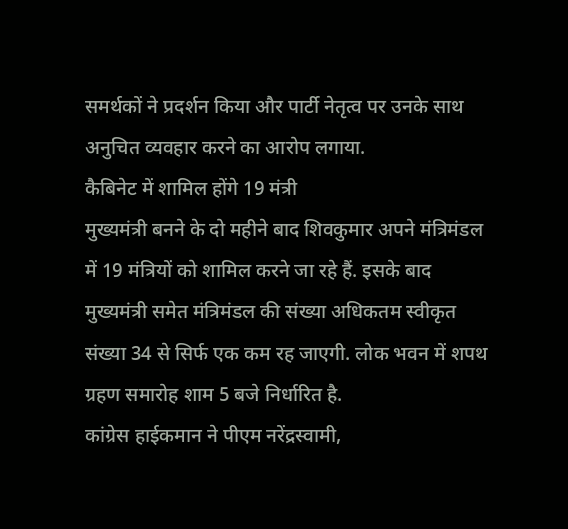समर्थकों ने प्रदर्शन किया और पार्टी नेतृत्व पर उनके साथ अनुचित व्यवहार करने का आरोप लगाया.
कैबिनेट में शामिल होंगे 19 मंत्री
मुख्यमंत्री बनने के दो महीने बाद शिवकुमार अपने मंत्रिमंडल में 19 मंत्रियों को शामिल करने जा रहे हैं. इसके बाद मुख्यमंत्री समेत मंत्रिमंडल की संख्या अधिकतम स्वीकृत संख्या 34 से सिर्फ एक कम रह जाएगी. लोक भवन में शपथ ग्रहण समारोह शाम 5 बजे निर्धारित है.
कांग्रेस हाईकमान ने पीएम नरेंद्रस्वामी,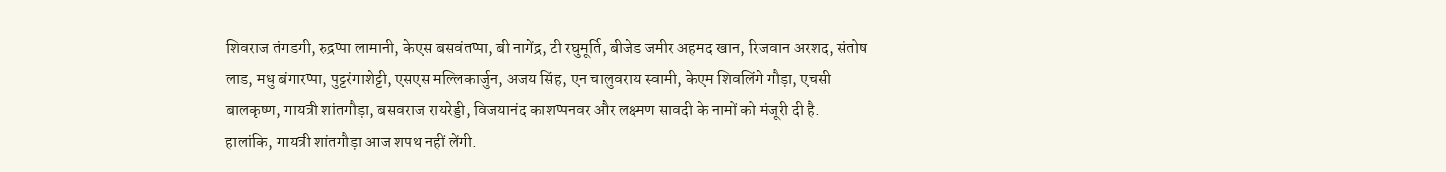शिवराज तंगडगी, रुद्रप्पा लामानी, केएस बसवंतप्पा, बी नागेंद्र, टी रघुमूर्ति, बीजेड जमीर अहमद खान, रिजवान अरशद, संतोष लाड, मधु बंगारप्पा, पुट्टरंगाशेट्टी, एसएस मल्लिकार्जुन, अजय सिंह, एन चालुवराय स्वामी, केएम शिवलिंगे गौड़ा, एचसी बालकृष्ण, गायत्री शांतगौड़ा, बसवराज रायरेड्डी, विजयानंद काशप्पनवर और लक्ष्मण सावदी के नामों को मंजूरी दी है.
हालांकि, गायत्री शांतगौड़ा आज शपथ नहीं लेंगी.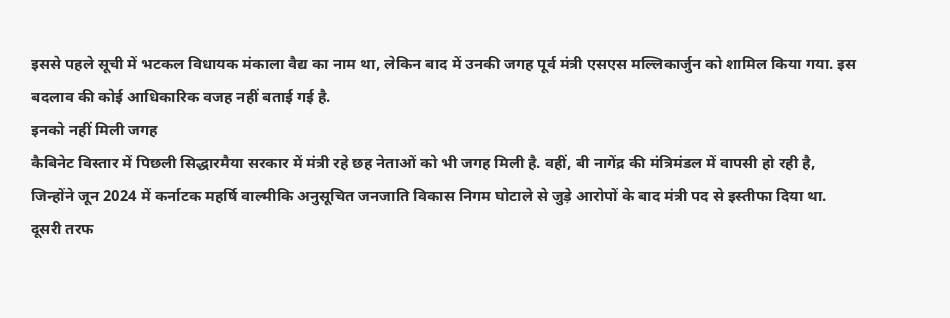इससे पहले सूची में भटकल विधायक मंकाला वैद्य का नाम था, लेकिन बाद में उनकी जगह पूर्व मंत्री एसएस मल्लिकार्जुन को शामिल किया गया. इस बदलाव की कोई आधिकारिक वजह नहीं बताई गई है.
इनको नहीं मिली जगह
कैबिनेट विस्तार में पिछली सिद्धारमैया सरकार में मंत्री रहे छह नेताओं को भी जगह मिली है. वहीं, बी नागेंद्र की मंत्रिमंडल में वापसी हो रही है, जिन्होंने जून 2024 में कर्नाटक महर्षि वाल्मीकि अनुसूचित जनजाति विकास निगम घोटाले से जुड़े आरोपों के बाद मंत्री पद से इस्तीफा दिया था. दूसरी तरफ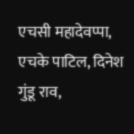एचसी महादेवप्पा, एचके पाटिल, दिनेश गुंडू राव,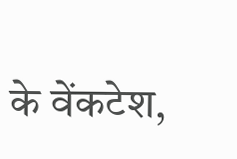के वेंकटेश,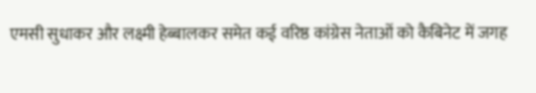एमसी सुधाकर और लक्ष्मी हेब्बालकर समेत कई वरिष्ठ कांग्रेस नेताओं को कैबिनेट में जगह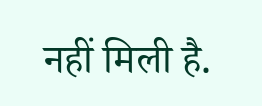नहीं मिली है.